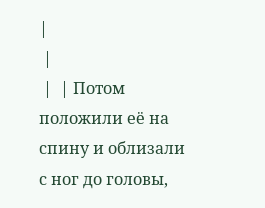|
 |
 |  | Потом положили её на спину и облизали с ног до головы,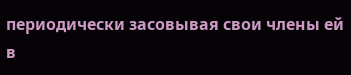периодически засовывая свои члены ей в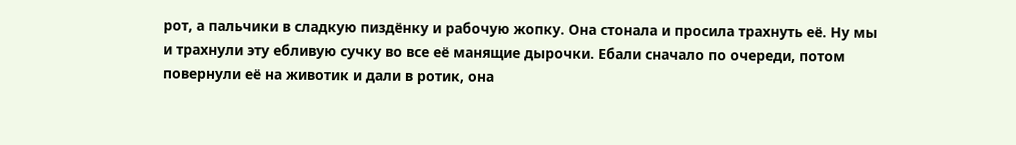рот, а пальчики в сладкую пиздёнку и рабочую жопку. Она стонала и просила трахнуть её. Ну мы и трахнули эту ебливую сучку во все её манящие дырочки. Ебали сначало по очереди, потом повернули её на животик и дали в ротик, она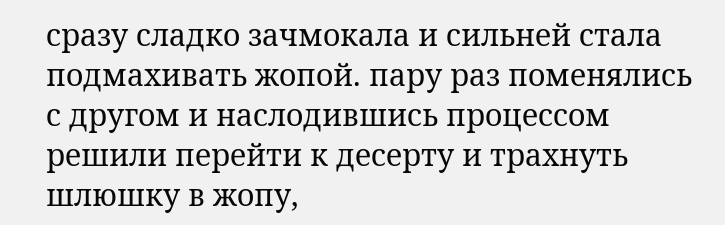сразу сладко зачмокала и сильней стала подмахивать жопой. пару раз поменялись с другом и наслодившись процессом решили перейти к десерту и трахнуть шлюшку в жопу,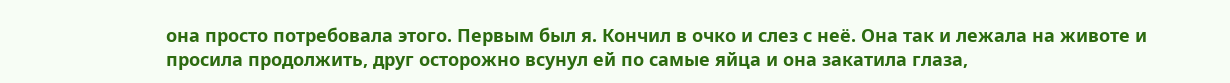она просто потребовала этого. Первым был я. Кончил в очко и слез с неё. Она так и лежала на животе и просила продолжить, друг осторожно всунул ей по самые яйца и она закатила глаза,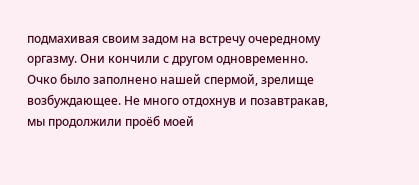подмахивая своим задом на встречу очередному оргазму. Они кончили с другом одновременно. Очко было заполнено нашей спермой, зрелище возбуждающее. Не много отдохнув и позавтракав, мы продолжили проёб моей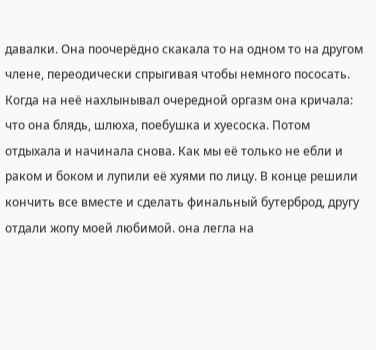давалки. Она поочерёдно скакала то на одном то на другом члене, переодически спрыгивая чтобы немного пососать. Когда на неё нахлынывал очередной оргазм она кричала: что она блядь, шлюха, поебушка и хуесоска. Потом отдыхала и начинала снова. Как мы её только не ебли и раком и боком и лупили её хуями по лицу. В конце решили кончить все вместе и сделать финальный бутерброд, другу отдали жопу моей любимой. она легла на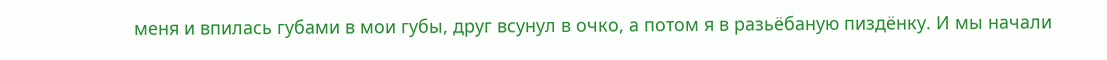меня и впилась губами в мои губы, друг всунул в очко, а потом я в разьёбаную пиздёнку. И мы начали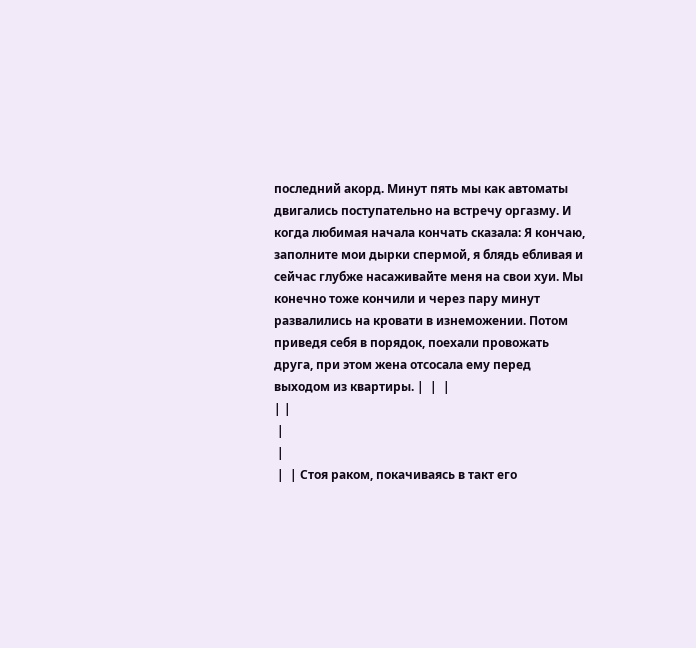последний акорд. Минут пять мы как автоматы двигались поступательно на встречу оргазму. И когда любимая начала кончать сказала: Я кончаю, заполните мои дырки спермой, я блядь ебливая и сейчас глубже насаживайте меня на свои хуи. Мы конечно тоже кончили и через пару минут развалились на кровати в изнеможении. Потом приведя себя в порядок, поехали провожать друга, при этом жена отсосала ему перед выходом из квартиры. |  |  |
| |
 |
 |
 |  | Стоя раком, покачиваясь в такт его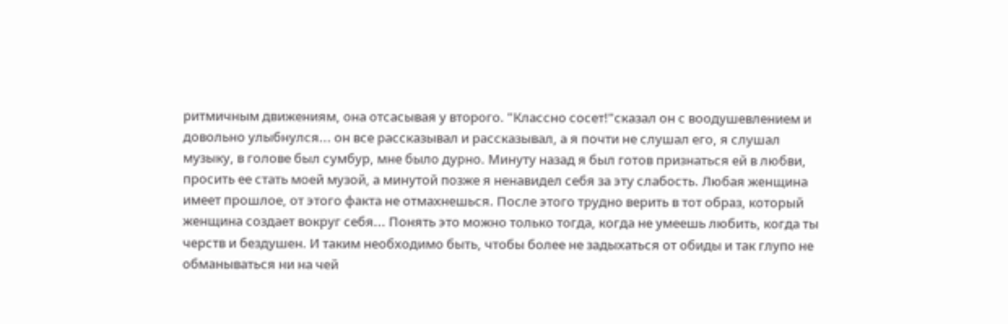ритмичным движениям, она отсасывая у второго. "Классно сосет!"сказал он с воодушевлением и довольно улыбнулся... он все рассказывал и рассказывал, а я почти не слушал его, я слушал музыку, в голове был сумбур, мне было дурно. Минуту назад я был готов признаться ей в любви, просить ее стать моей музой, а минутой позже я ненавидел себя за эту слабость. Любая женщина имеет прошлое, от этого факта не отмахнешься. После этого трудно верить в тот образ, который женщина создает вокруг себя... Понять это можно только тогда, когда не умеешь любить, когда ты черств и бездушен. И таким необходимо быть, чтобы более не задыхаться от обиды и так глупо не обманываться ни на чей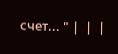счет... " |  |  |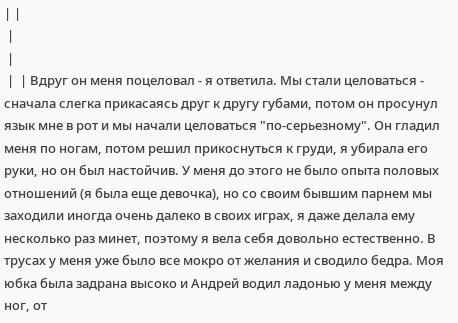| |
 |
 |
 |  | Вдруг он меня поцеловал - я ответила. Мы стали целоваться - сначала слегка прикасаясь друг к другу губами, потом он просунул язык мне в рот и мы начали целоваться "по-серьезному". Он гладил меня по ногам, потом решил прикоснуться к груди, я убирала его руки, но он был настойчив. У меня до этого не было опыта половых отношений (я была еще девочка), но со своим бывшим парнем мы заходили иногда очень далеко в своих играх, я даже делала ему несколько раз минет, поэтому я вела себя довольно естественно. В трусах у меня уже было все мокро от желания и сводило бедра. Моя юбка была задрана высоко и Андрей водил ладонью у меня между ног, от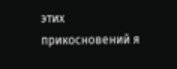этих прикосновений я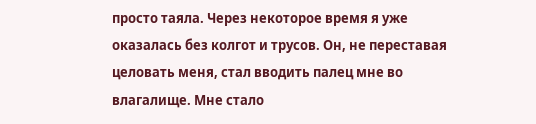просто таяла. Через некоторое время я уже оказалась без колгот и трусов. Он, не переставая целовать меня, стал вводить палец мне во влагалище. Мне стало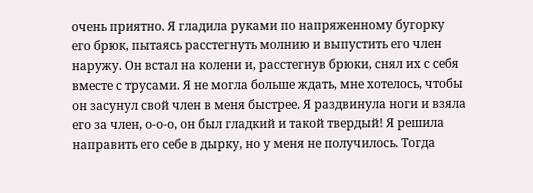очень приятно. Я гладила руками по напряженному бугорку его брюк, пытаясь расстегнуть молнию и выпустить его член наружу. Он встал на колени и, расстегнув брюки, снял их с себя вместе с трусами. Я не могла больше ждать, мне хотелось, чтобы он засунул свой член в меня быстрее. Я раздвинула ноги и взяла его за член, о-о-о, он был гладкий и такой твердый! Я решила направить его себе в дырку, но у меня не получилось. Тогда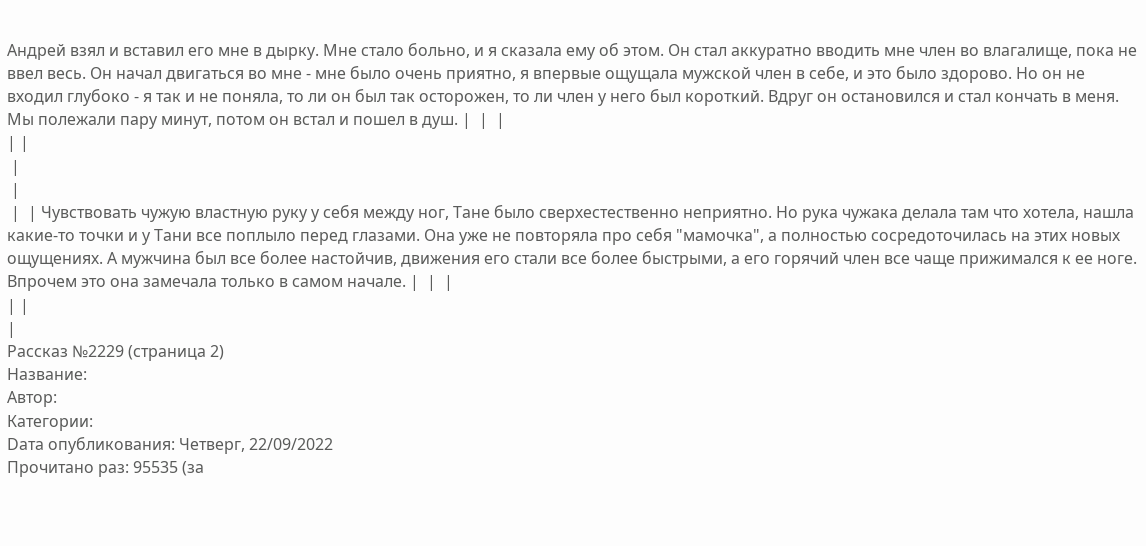Андрей взял и вставил его мне в дырку. Мне стало больно, и я сказала ему об этом. Он стал аккуратно вводить мне член во влагалище, пока не ввел весь. Он начал двигаться во мне - мне было очень приятно, я впервые ощущала мужской член в себе, и это было здорово. Но он не входил глубоко - я так и не поняла, то ли он был так осторожен, то ли член у него был короткий. Вдруг он остановился и стал кончать в меня. Мы полежали пару минут, потом он встал и пошел в душ. |  |  |
| |
 |
 |
 |  | Чувствовать чужую властную руку у себя между ног, Тане было сверхестественно неприятно. Но рука чужака делала там что хотела, нашла какие-то точки и у Тани все поплыло перед глазами. Она уже не повторяла про себя "мамочка", а полностью сосредоточилась на этих новых ощущениях. А мужчина был все более настойчив, движения его стали все более быстрыми, а его горячий член все чаще прижимался к ее ноге. Впрочем это она замечала только в самом начале. |  |  |
| |
|
Рассказ №2229 (страница 2)
Название:
Автор:
Категории:
Dата опубликования: Четверг, 22/09/2022
Прочитано раз: 95535 (за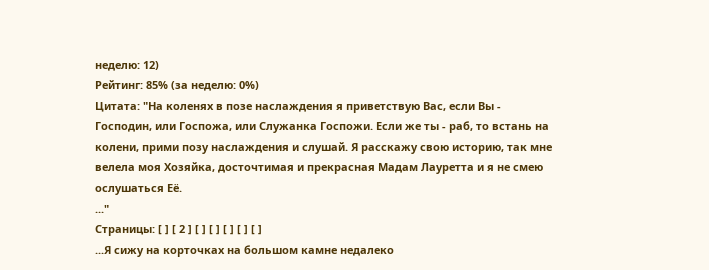неделю: 12)
Рейтинг: 85% (за неделю: 0%)
Цитата: "На коленях в позе наслаждения я приветствую Вас, если Вы - Господин, или Госпожа, или Служанка Госпожи. Если же ты - раб, то встань на колени, прими позу наслаждения и слушай. Я расскажу свою историю, так мне велела моя Хозяйка, досточтимая и прекрасная Мадам Лауретта и я не смею ослушаться Её.
..."
Страницы: [ ] [ 2 ] [ ] [ ] [ ] [ ] [ ]
...Я сижу на корточках на большом камне недалеко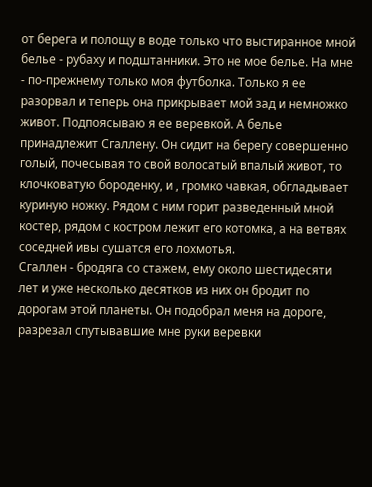от берега и полощу в воде только что выстиранное мной белье - рубаху и подштанники. Это не мое белье. На мне - по-прежнему только моя футболка. Только я ее разорвал и теперь она прикрывает мой зад и немножко живот. Подпоясываю я ее веревкой. А белье принадлежит Сгаллену. Он сидит на берегу совершенно голый, почесывая то свой волосатый впалый живот, то клочковатую бороденку, и , громко чавкая, обгладывает куриную ножку. Рядом с ним горит разведенный мной костер, рядом с костром лежит его котомка, а на ветвях соседней ивы сушатся его лохмотья.
Сгаллен - бродяга со стажем, ему около шестидесяти лет и уже несколько десятков из них он бродит по дорогам этой планеты. Он подобрал меня на дороге, разрезал спутывавшие мне руки веревки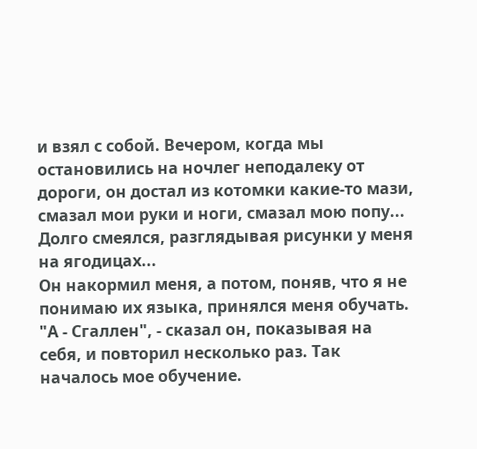и взял с собой. Вечером, когда мы остановились на ночлег неподалеку от дороги, он достал из котомки какие-то мази, смазал мои руки и ноги, смазал мою попу... Долго смеялся, разглядывая рисунки у меня на ягодицах...
Он накормил меня, а потом, поняв, что я не понимаю их языка, принялся меня обучать. "А - Сгаллен", - сказал он, показывая на себя, и повторил несколько раз. Так началось мое обучение.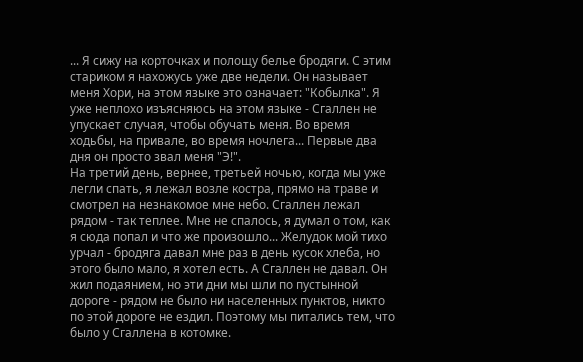... Я сижу на корточках и полощу белье бродяги. С этим стариком я нахожусь уже две недели. Он называет меня Хори, на этом языке это означает: "Кобылка". Я уже неплохо изъясняюсь на этом языке - Сгаллен не упускает случая, чтобы обучать меня. Во время ходьбы, на привале, во время ночлега... Первые два дня он просто звал меня "Э!".
На третий день, вернее, третьей ночью, когда мы уже легли спать, я лежал возле костра, прямо на траве и смотрел на незнакомое мне небо. Сгаллен лежал рядом - так теплее. Мне не спалось, я думал о том, как я сюда попал и что же произошло... Желудок мой тихо урчал - бродяга давал мне раз в день кусок хлеба, но этого было мало, я хотел есть. А Сгаллен не давал. Он жил подаянием, но эти дни мы шли по пустынной дороге - рядом не было ни населенных пунктов, никто по этой дороге не ездил. Поэтому мы питались тем, что было у Сгаллена в котомке.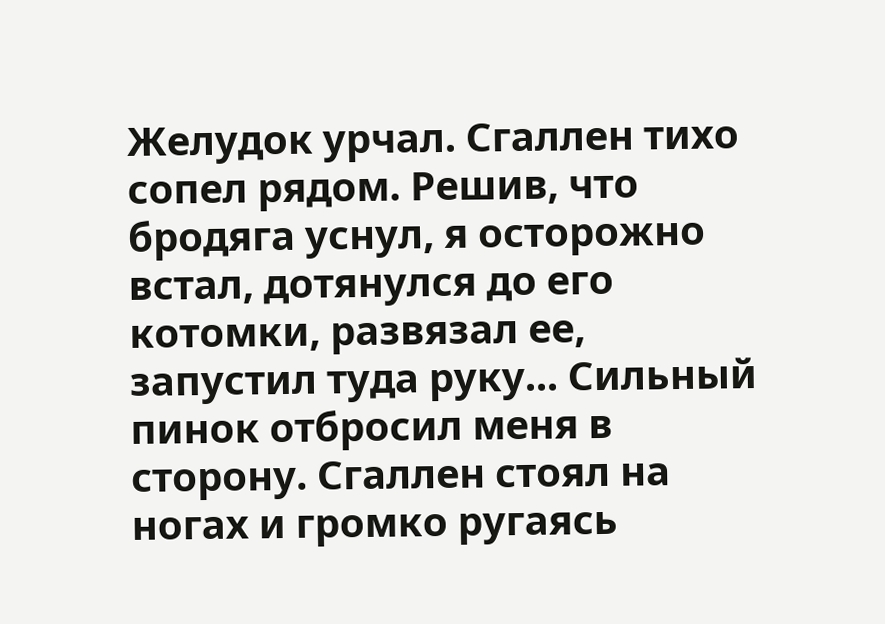Желудок урчал. Сгаллен тихо сопел рядом. Решив, что бродяга уснул, я осторожно встал, дотянулся до его котомки, развязал ее, запустил туда руку... Сильный пинок отбросил меня в сторону. Сгаллен стоял на ногах и громко ругаясь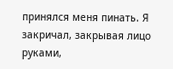принялся меня пинать. Я закричал, закрывая лицо руками,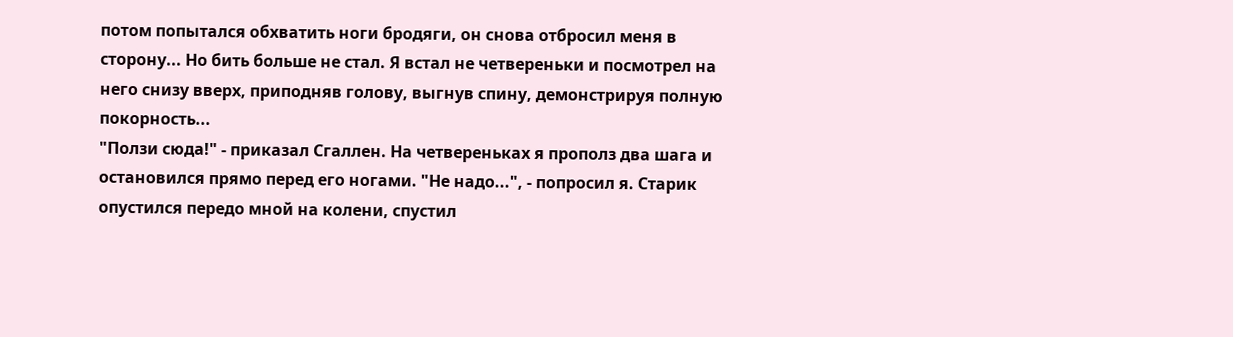потом попытался обхватить ноги бродяги, он снова отбросил меня в сторону... Но бить больше не стал. Я встал не четвереньки и посмотрел на него снизу вверх, приподняв голову, выгнув спину, демонстрируя полную покорность...
"Ползи сюда!" - приказал Сгаллен. На четвереньках я прополз два шага и остановился прямо перед его ногами. "Не надо...", - попросил я. Старик опустился передо мной на колени, спустил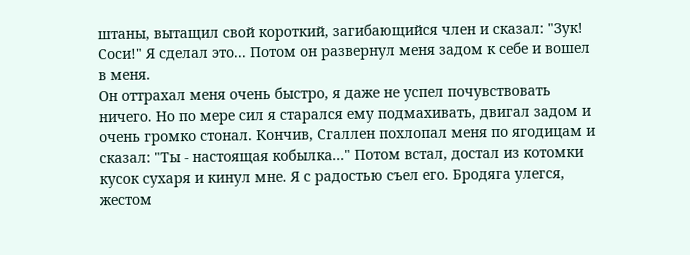штаны, вытащил свой короткий, загибающийся член и сказал: "Зук! Соси!" Я сделал это... Потом он развернул меня задом к себе и вошел в меня.
Он оттрахал меня очень быстро, я даже не успел почувствовать ничего. Но по мере сил я старался ему подмахивать, двигал задом и очень громко стонал. Кончив, Сгаллен похлопал меня по ягодицам и сказал: "Ты - настоящая кобылка..." Потом встал, достал из котомки кусок сухаря и кинул мне. Я с радостью съел его. Бродяга улегся, жестом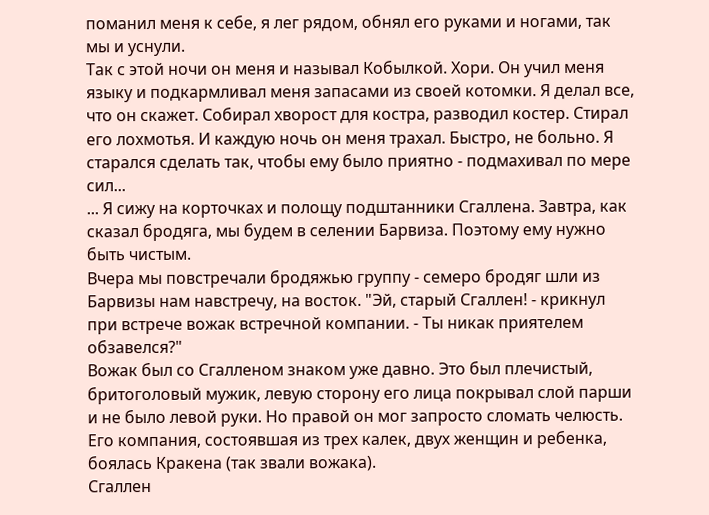поманил меня к себе, я лег рядом, обнял его руками и ногами, так мы и уснули.
Так с этой ночи он меня и называл Кобылкой. Хори. Он учил меня языку и подкармливал меня запасами из своей котомки. Я делал все, что он скажет. Собирал хворост для костра, разводил костер. Стирал его лохмотья. И каждую ночь он меня трахал. Быстро, не больно. Я старался сделать так, чтобы ему было приятно - подмахивал по мере сил...
... Я сижу на корточках и полощу подштанники Сгаллена. Завтра, как сказал бродяга, мы будем в селении Барвиза. Поэтому ему нужно быть чистым.
Вчера мы повстречали бродяжью группу - семеро бродяг шли из Барвизы нам навстречу, на восток. "Эй, старый Сгаллен! - крикнул при встрече вожак встречной компании. - Ты никак приятелем обзавелся?"
Вожак был со Сгалленом знаком уже давно. Это был плечистый, бритоголовый мужик, левую сторону его лица покрывал слой парши и не было левой руки. Но правой он мог запросто сломать челюсть. Его компания, состоявшая из трех калек, двух женщин и ребенка, боялась Кракена (так звали вожака).
Сгаллен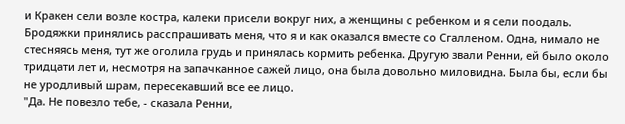и Кракен сели возле костра, калеки присели вокруг них, а женщины с ребенком и я сели поодаль.
Бродяжки принялись расспрашивать меня, что я и как оказался вместе со Сгалленом. Одна, нимало не стесняясь меня, тут же оголила грудь и принялась кормить ребенка. Другую звали Ренни, ей было около тридцати лет и, несмотря на запачканное сажей лицо, она была довольно миловидна. Была бы, если бы не уродливый шрам, пересекавший все ее лицо.
"Да. Не повезло тебе, - сказала Ренни,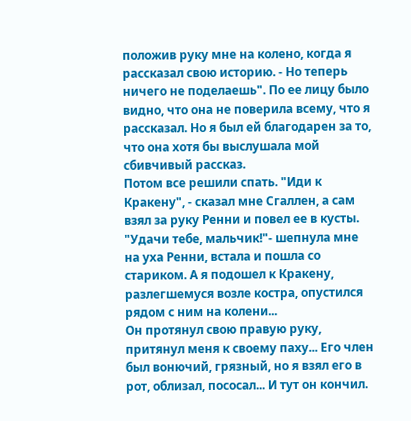положив руку мне на колено, когда я рассказал свою историю. - Но теперь ничего не поделаешь". По ее лицу было видно, что она не поверила всему, что я рассказал. Но я был ей благодарен за то, что она хотя бы выслушала мой сбивчивый рассказ.
Потом все решили спать. "Иди к Кракену", - сказал мне Сгаллен, а сам взял за руку Ренни и повел ее в кусты. "Удачи тебе, мальчик!"- шепнула мне на уха Ренни, встала и пошла со стариком. А я подошел к Кракену, разлегшемуся возле костра, опустился рядом с ним на колени...
Он протянул свою правую руку, притянул меня к своему паху... Его член был вонючий, грязный, но я взял его в рот, облизал, пососал... И тут он кончил.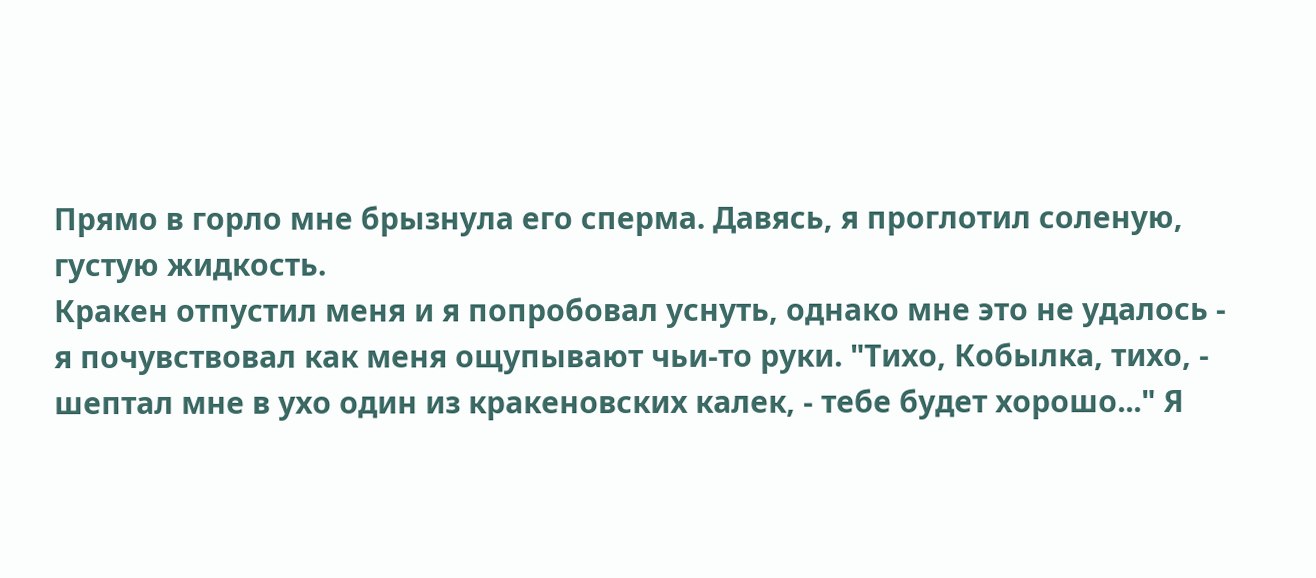Прямо в горло мне брызнула его сперма. Давясь, я проглотил соленую, густую жидкость.
Кракен отпустил меня и я попробовал уснуть, однако мне это не удалось - я почувствовал как меня ощупывают чьи-то руки. "Тихо, Кобылка, тихо, - шептал мне в ухо один из кракеновских калек, - тебе будет хорошо..." Я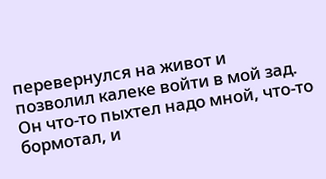перевернулся на живот и позволил калеке войти в мой зад. Он что-то пыхтел надо мной, что-то бормотал, и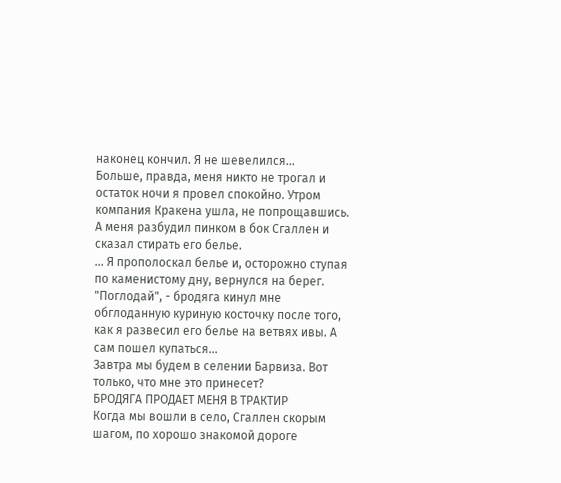наконец кончил. Я не шевелился...
Больше, правда, меня никто не трогал и остаток ночи я провел спокойно. Утром компания Кракена ушла, не попрощавшись. А меня разбудил пинком в бок Сгаллен и сказал стирать его белье.
... Я прополоскал белье и, осторожно ступая по каменистому дну, вернулся на берег. "Поглодай", - бродяга кинул мне обглоданную куриную косточку после того, как я развесил его белье на ветвях ивы. А сам пошел купаться...
Завтра мы будем в селении Барвиза. Вот только, что мне это принесет?
БРОДЯГА ПРОДАЕТ МЕНЯ В ТРАКТИР
Когда мы вошли в село, Сгаллен скорым шагом, по хорошо знакомой дороге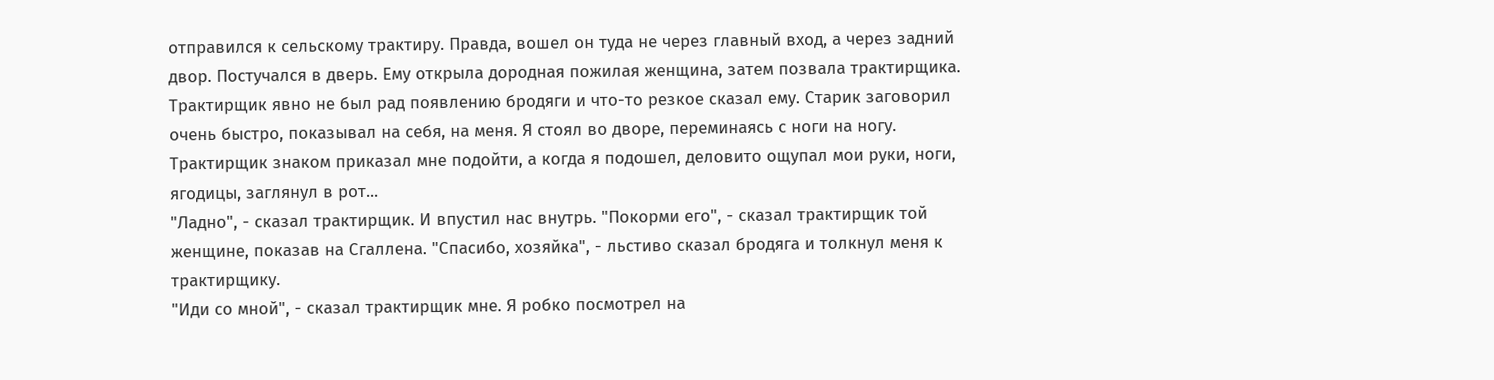отправился к сельскому трактиру. Правда, вошел он туда не через главный вход, а через задний двор. Постучался в дверь. Ему открыла дородная пожилая женщина, затем позвала трактирщика. Трактирщик явно не был рад появлению бродяги и что-то резкое сказал ему. Старик заговорил очень быстро, показывал на себя, на меня. Я стоял во дворе, переминаясь с ноги на ногу. Трактирщик знаком приказал мне подойти, а когда я подошел, деловито ощупал мои руки, ноги, ягодицы, заглянул в рот...
"Ладно", - сказал трактирщик. И впустил нас внутрь. "Покорми его", - сказал трактирщик той женщине, показав на Сгаллена. "Спасибо, хозяйка", - льстиво сказал бродяга и толкнул меня к трактирщику.
"Иди со мной", - сказал трактирщик мне. Я робко посмотрел на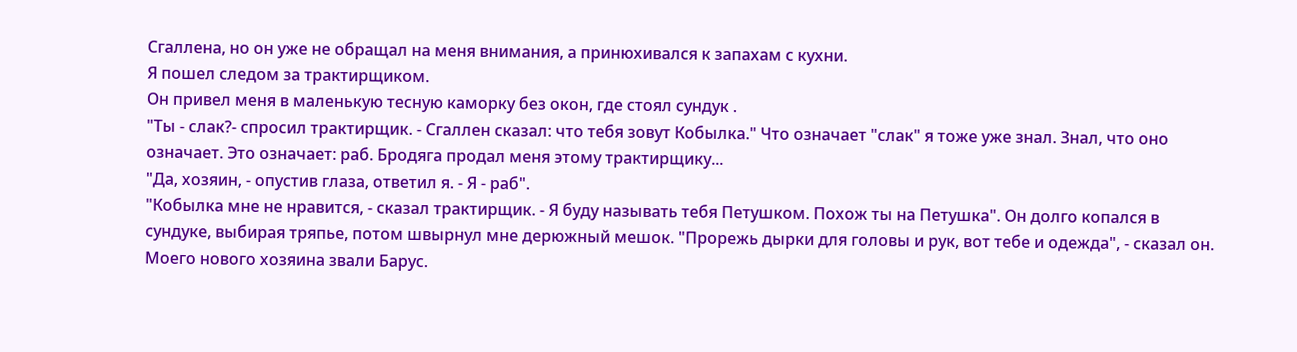Сгаллена, но он уже не обращал на меня внимания, а принюхивался к запахам с кухни.
Я пошел следом за трактирщиком.
Он привел меня в маленькую тесную каморку без окон, где стоял сундук .
"Ты - слак?- спросил трактирщик. - Сгаллен сказал: что тебя зовут Кобылка." Что означает "слак" я тоже уже знал. Знал, что оно означает. Это означает: раб. Бродяга продал меня этому трактирщику...
"Да, хозяин, - опустив глаза, ответил я. - Я - раб".
"Кобылка мне не нравится, - сказал трактирщик. - Я буду называть тебя Петушком. Похож ты на Петушка". Он долго копался в сундуке, выбирая тряпье, потом швырнул мне дерюжный мешок. "Прорежь дырки для головы и рук, вот тебе и одежда", - сказал он.
Моего нового хозяина звали Барус.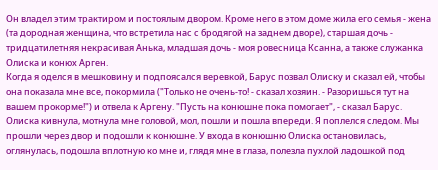Он владел этим трактиром и постоялым двором. Кроме него в этом доме жила его семья - жена (та дородная женщина, что встретила нас с бродягой на заднем дворе), старшая дочь - тридцатилетняя некрасивая Анька, младшая дочь - моя ровесница Ксанна, а также служанка Олиска и конюх Арген.
Когда я оделся в мешковину и подпоясался веревкой, Барус позвал Олиску и сказал ей, чтобы она показала мне все, покормила ("Только не очень-то! - сказал хозяин. - Разоришься тут на вашем прокорме!") и отвела к Аргену. "Пусть на конюшне пока помогает", - сказал Барус.
Олиска кивнула, мотнула мне головой, мол, пошли и пошла впереди. Я поплелся следом. Мы прошли через двор и подошли к конюшне. У входа в конюшню Олиска остановилась, оглянулась, подошла вплотную ко мне и, глядя мне в глаза, полезла пухлой ладошкой под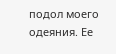подол моего одеяния. Ее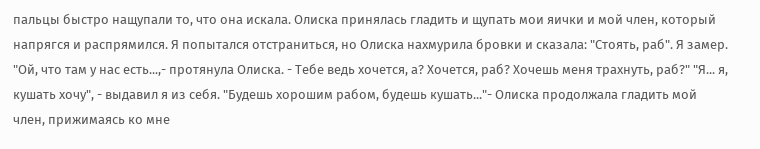пальцы быстро нащупали то, что она искала. Олиска принялась гладить и щупать мои яички и мой член, который напрягся и распрямился. Я попытался отстраниться, но Олиска нахмурила бровки и сказала: "Стоять, раб". Я замер. "Ой, что там у нас есть...,- протянула Олиска. - Тебе ведь хочется, а? Хочется, раб? Хочешь меня трахнуть, раб?" "Я... я, кушать хочу", - выдавил я из себя. "Будешь хорошим рабом, будешь кушать..."- Олиска продолжала гладить мой член, прижимаясь ко мне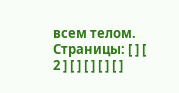всем телом.
Страницы: [ ] [ 2 ] [ ] [ ] [ ] [ ]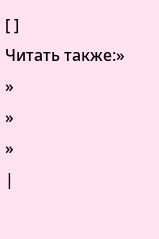[ ]
Читать также:»
»
»
»
|